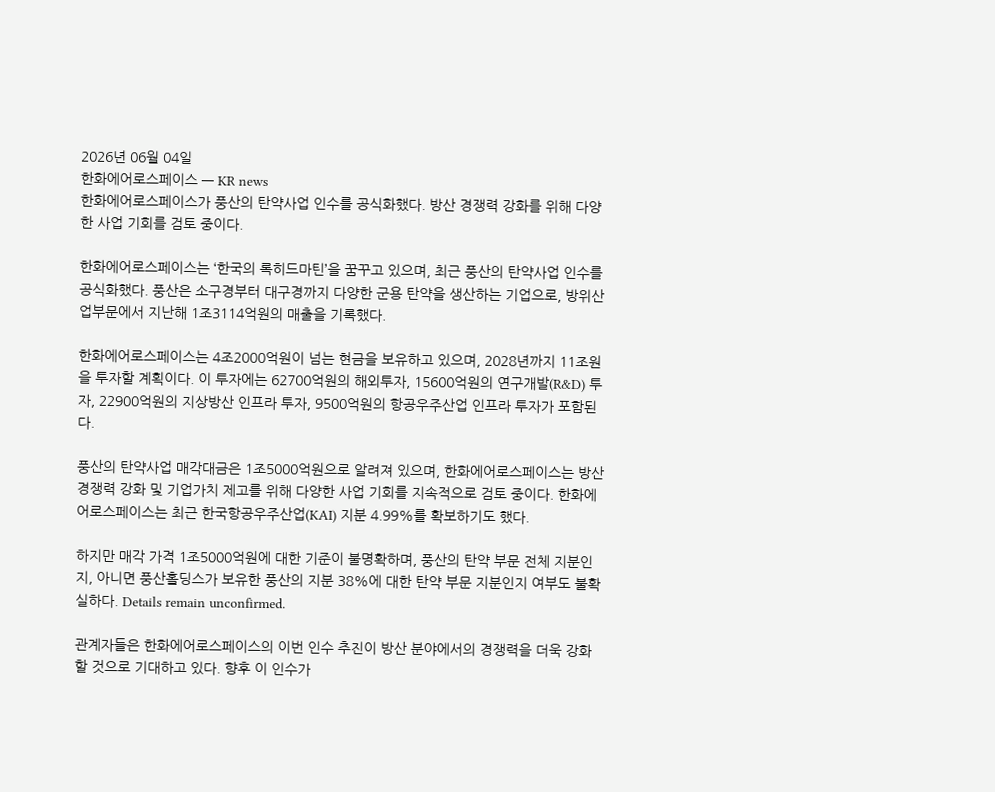2026년 06월 04일
한화에어로스페이스 — KR news
한화에어로스페이스가 풍산의 탄약사업 인수를 공식화했다. 방산 경쟁력 강화를 위해 다양한 사업 기회를 검토 중이다.

한화에어로스페이스는 ‘한국의 록히드마틴’을 꿈꾸고 있으며, 최근 풍산의 탄약사업 인수를 공식화했다. 풍산은 소구경부터 대구경까지 다양한 군용 탄약을 생산하는 기업으로, 방위산업부문에서 지난해 1조3114억원의 매출을 기록했다.

한화에어로스페이스는 4조2000억원이 넘는 현금을 보유하고 있으며, 2028년까지 11조원을 투자할 계획이다. 이 투자에는 62700억원의 해외투자, 15600억원의 연구개발(R&D) 투자, 22900억원의 지상방산 인프라 투자, 9500억원의 항공우주산업 인프라 투자가 포함된다.

풍산의 탄약사업 매각대금은 1조5000억원으로 알려져 있으며, 한화에어로스페이스는 방산 경쟁력 강화 및 기업가치 제고를 위해 다양한 사업 기회를 지속적으로 검토 중이다. 한화에어로스페이스는 최근 한국항공우주산업(KAI) 지분 4.99%를 확보하기도 했다.

하지만 매각 가격 1조5000억원에 대한 기준이 불명확하며, 풍산의 탄약 부문 전체 지분인지, 아니면 풍산홀딩스가 보유한 풍산의 지분 38%에 대한 탄약 부문 지분인지 여부도 불확실하다. Details remain unconfirmed.

관계자들은 한화에어로스페이스의 이번 인수 추진이 방산 분야에서의 경쟁력을 더욱 강화할 것으로 기대하고 있다. 향후 이 인수가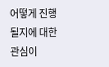어떻게 진행될지에 대한 관심이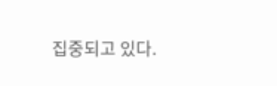집중되고 있다.